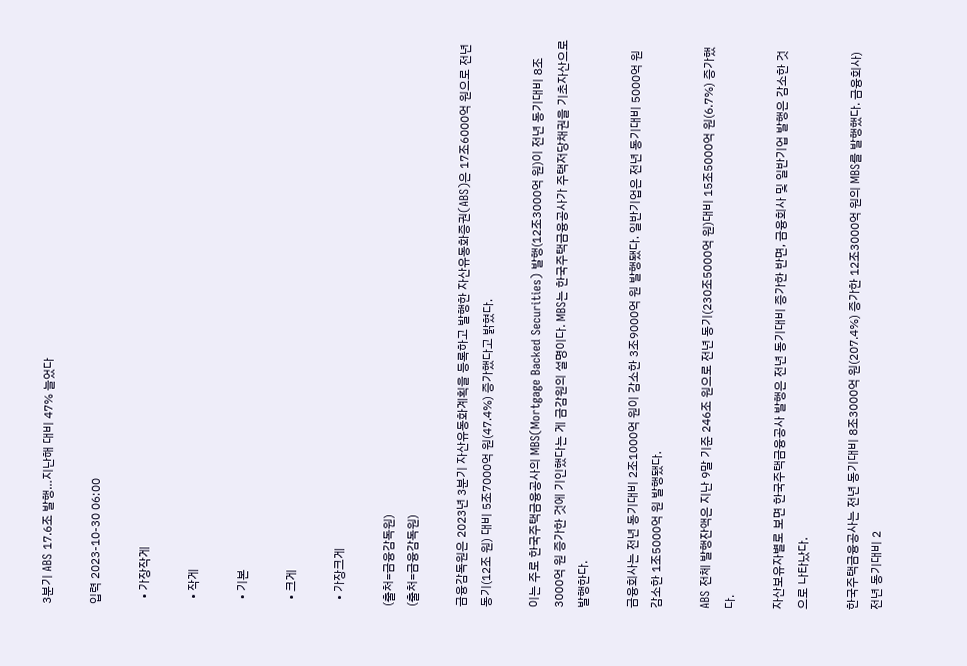3분기 ABS 17.6조 발행…지난해 대비 47% 늘었다

입력 2023-10-30 06:00

  • 가장작게

  • 작게

  • 기본

  • 크게

  • 가장크게

(출처=금융감독원)
(출처=금융감독원)

금융감독원은 2023년 3분기 자산유동화계획을 등록하고 발행한 자산유동화증권(ABS)은 17조6000억 원으로 전년동기(12조 원) 대비 5조7000억 원(47.4%) 증가했다고 밝혔다.

이는 주로 한국주택금융공사의 MBS(Mortgage Backed Securities) 발행(12조3000억 원)이 전년 동기대비 8조3000억 원 증가한 것에 기인했다는 게 금감원의 설명이다. MBS는 한국주택금융공사가 주택저당채권을 기초자산으로 발행한다.

금융회사는 전년 동기대비 2조1000억 원이 감소한 3조9000억 원 발행됐다. 일반기업은 전년 동기대비 5000억 원 감소한 1조5000억 원 발행됐다.

ABS 전체 발행잔액은 지난 9말 기준 246조 원으로 전년 동기(230조5000억 원)대비 15조5000억 원(6.7%) 증가했다.

자산보유자별로 보면 한국주택금융공사 발행은 전년 동기대비 증가한 반면, 금융회사 및 일반기업 발행은 감소한 것으로 나타났다.

한국주택금융공사는 전년 동기대비 8조3000억 원(207.4%) 증가한 12조3000억 원의 MBS를 발행했다. 금융회사) 전년 동기대비 2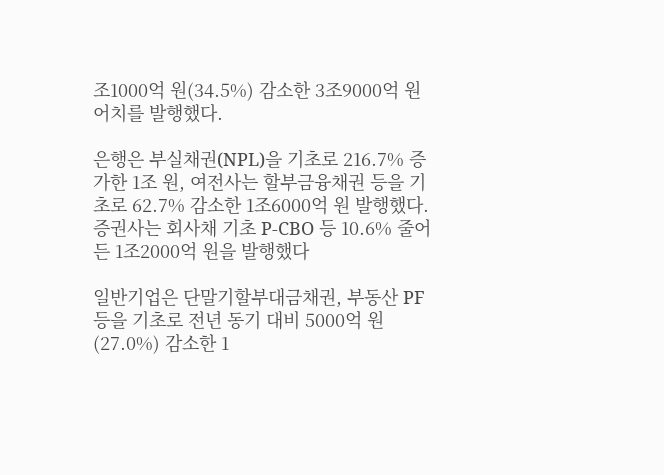조1000억 원(34.5%) 감소한 3조9000억 원어치를 발행했다.

은행은 부실채권(NPL)을 기초로 216.7% 증가한 1조 원, 여전사는 할부금융채권 등을 기초로 62.7% 감소한 1조6000억 원 발행했다. 증권사는 회사채 기초 P-CBO 등 10.6% 줄어든 1조2000억 원을 발행했다

일반기업은 단말기할부대금채권, 부동산 PF 등을 기초로 전년 동기 대비 5000억 원(27.0%) 감소한 1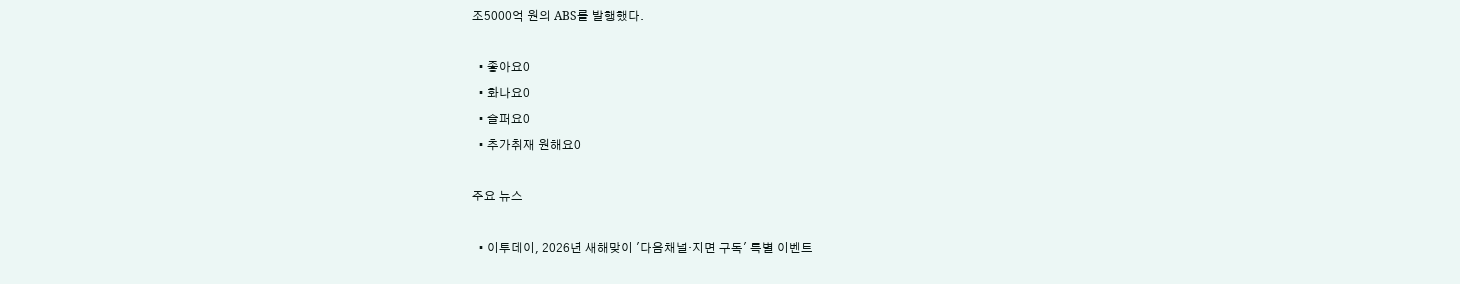조5000억 원의 ABS를 발행했다.

  • 좋아요0
  • 화나요0
  • 슬퍼요0
  • 추가취재 원해요0

주요 뉴스

  • 이투데이, 2026년 새해맞이 '다음채널·지면 구독' 특별 이벤트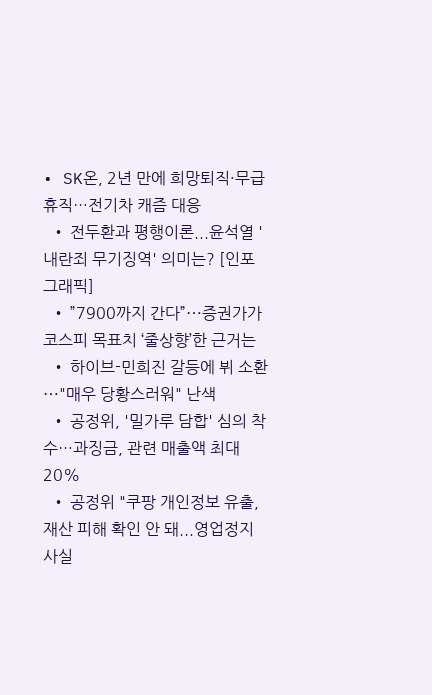• SK온, 2년 만에 희망퇴직·무급휴직…전기차 캐즘 대응
  • 전두환과 평행이론...윤석열 '내란죄 무기징역' 의미는? [인포그래픽]
  • ”7900까지 간다”⋯증권가가 코스피 목표치 ‘줄상향’한 근거는
  • 하이브-민희진 갈등에 뷔 소환⋯"매우 당황스러워" 난색
  • 공정위, '밀가루 담합' 심의 착수…과징금, 관련 매출액 최대 20%
  • 공정위 "쿠팡 개인정보 유출, 재산 피해 확인 안 돼...영업정지 사실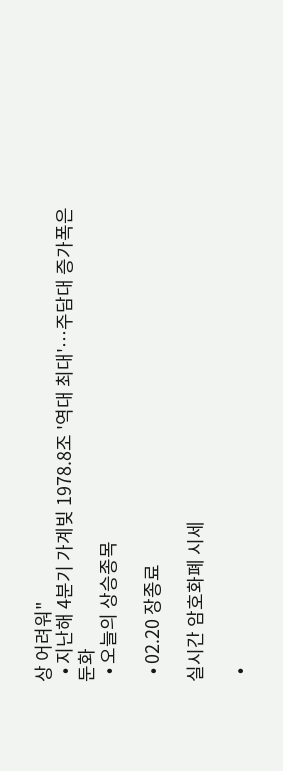상 어려워"
  • 지난해 4분기 가계빚 1978.8조 '역대 최대'⋯주담대 증가폭은 둔화
  • 오늘의 상승종목

  • 02.20 장종료

실시간 암호화폐 시세

  •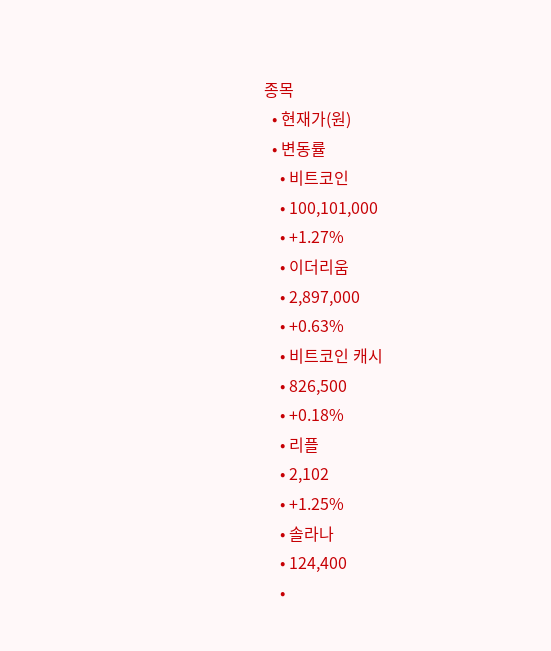종목
  • 현재가(원)
  • 변동률
    • 비트코인
    • 100,101,000
    • +1.27%
    • 이더리움
    • 2,897,000
    • +0.63%
    • 비트코인 캐시
    • 826,500
    • +0.18%
    • 리플
    • 2,102
    • +1.25%
    • 솔라나
    • 124,400
    •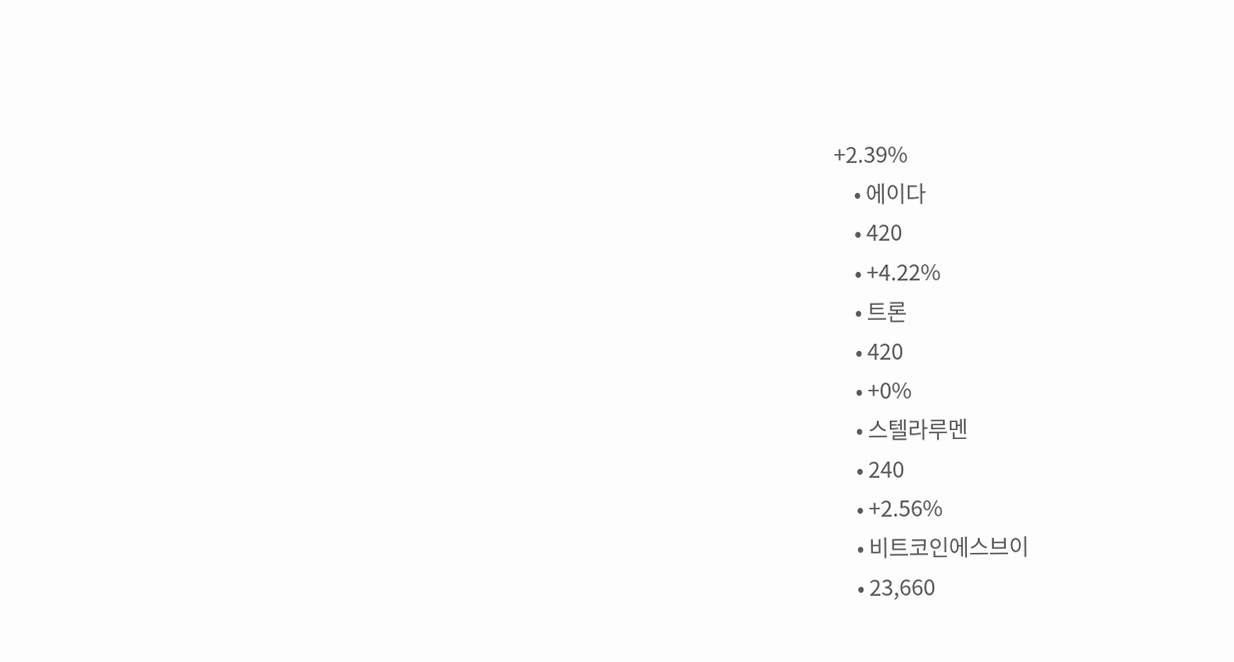+2.39%
    • 에이다
    • 420
    • +4.22%
    • 트론
    • 420
    • +0%
    • 스텔라루멘
    • 240
    • +2.56%
    • 비트코인에스브이
    • 23,660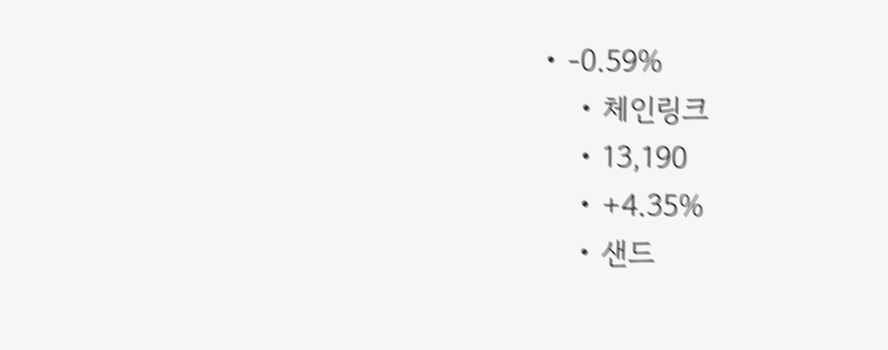• -0.59%
    • 체인링크
    • 13,190
    • +4.35%
    • 샌드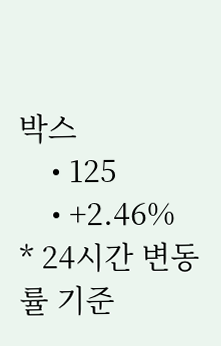박스
    • 125
    • +2.46%
* 24시간 변동률 기준